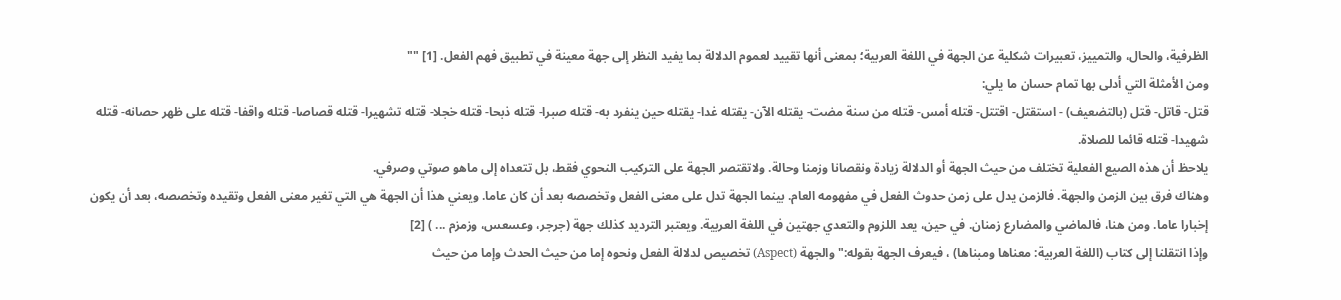الظرفية، والحال، والتمييز، تعبيرات شكلية عن الجهة في اللغة العربية؛ بمعنى أنها تقييد لعموم الدلالة بما يفيد النظر إلى جهة معينة في تطبيق فهم الفعل. [1] ""
ومن الأمثلة التي أدلى بها تمام حسان ما يلي:
قتل- قاتل- قتل (بالتضعيف) - استقتل- اقتتل- قتله أمس- قتله من سنة مضت- يقتله الآن- يقتله غدا- يقتله حين ينفرد به- قتله صبرا- قتله ذبحا- قتله خجلا- قتله تشهيرا- قتله قصاصا- قتله واقفا- قتله على ظهر حصانه- قتله شهيدا- قتله قائما للصلاة.
يلاحظ أن هذه الصيع الفعلية تختلف من حيث الجهة أو الدلالة زيادة ونقصانا وزمنا وحالة. ولاتقتصر الجهة على التركيب النحوي فقط، بل تتعداه إلى ماهو صوتي وصرفي.
وهناك فرق بين الزمن والجهة. فالزمن يدل على زمن حدوث الفعل في مفهومه العام. بينما الجهة تدل على معنى الفعل وتخصصه بعد أن كان عاما. ويعني هذا أن الجهة هي التي تغير معنى الفعل وتقيده وتخصصه، بعد أن يكون إخبارا عاما. ومن هنا، فالماضي والمضارع زمنان. في حين، يعد اللزوم والتعدي جهتين في اللغة العربية. ويعتبر الترديد كذلك جهة (جرجر، وعسعس، وزمزم ... ) [2]
وإذا انتقلنا إلى كتاب (اللغة العربية: معناها ومبناها) ، فيعرف الجهة بقوله:"والجهة (Aspect) تخصيص لدلالة الفعل ونحوه إما من حيث الحدث وإما من حيث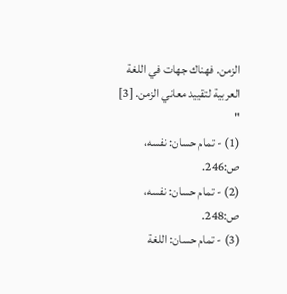الزمن. فهناك جهات في اللغة العربية لتقييد معاني الزمن. [3] "
(1) - تمام حسان: نفسه، ص:246.
(2) - تمام حسان: نفسه، ص:248.
(3) - تمام حسان: اللغة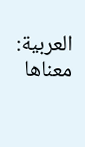العربية: معناها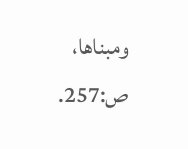ومبناها، ص:257.